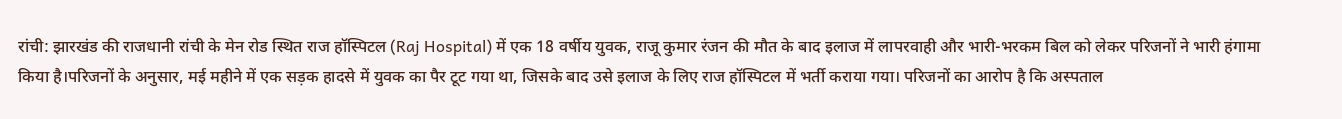रांची: झारखंड की राजधानी रांची के मेन रोड स्थित राज हॉस्पिटल (Raj Hospital) में एक 18 वर्षीय युवक, राजू कुमार रंजन की मौत के बाद इलाज में लापरवाही और भारी-भरकम बिल को लेकर परिजनों ने भारी हंगामा किया है।परिजनों के अनुसार, मई महीने में एक सड़क हादसे में युवक का पैर टूट गया था, जिसके बाद उसे इलाज के लिए राज हॉस्पिटल में भर्ती कराया गया। परिजनों का आरोप है कि अस्पताल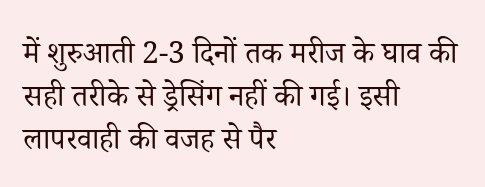में शुरुआती 2-3 दिनों तक मरीज के घाव की सही तरीके से ड्रेसिंग नहीं की गई। इसी लापरवाही की वजह से पैर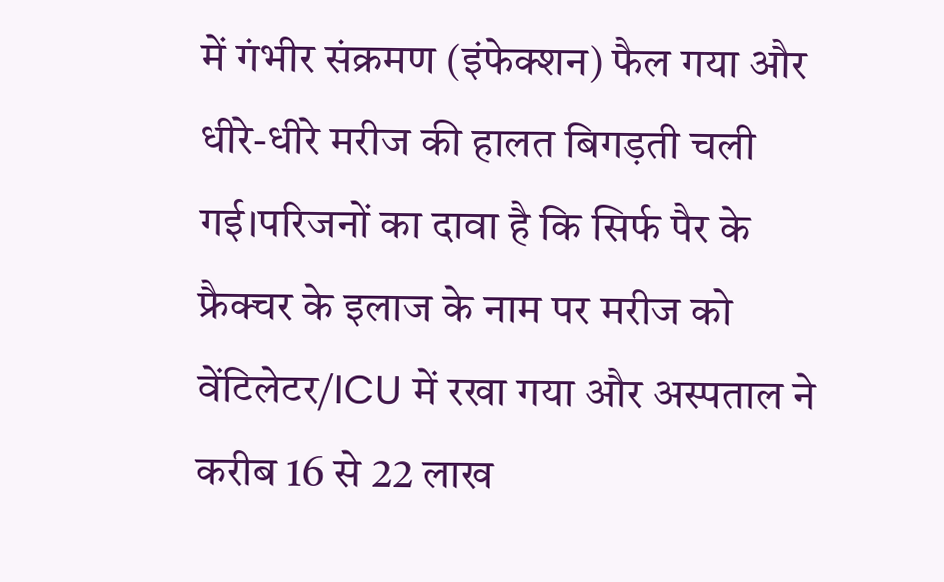में गंभीर संक्रमण (इंफेक्शन) फैल गया और धीरे-धीरे मरीज की हालत बिगड़ती चली गई।परिजनों का दावा है कि सिर्फ पैर के फ्रैक्चर के इलाज के नाम पर मरीज को वेंटिलेटर/ICU में रखा गया और अस्पताल ने करीब 16 से 22 लाख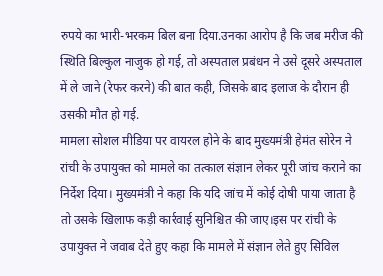रुपये का भारी-भरकम बिल बना दिया.उनका आरोप है कि जब मरीज की स्थिति बिल्कुल नाजुक हो गई, तो अस्पताल प्रबंधन ने उसे दूसरे अस्पताल में ले जाने (रेफर करने) की बात कही, जिसके बाद इलाज के दौरान ही उसकी मौत हो गई.
मामला सोशल मीडिया पर वायरल होने के बाद मुख्यमंत्री हेमंत सोरेन ने रांची के उपायुक्त को मामले का तत्काल संज्ञान लेकर पूरी जांच कराने का निर्देश दिया। मुख्यमंत्री ने कहा कि यदि जांच में कोई दोषी पाया जाता है तो उसके खिलाफ कड़ी कार्रवाई सुनिश्चित की जाए।इस पर रांची के उपायुक्त ने जवाब देते हुए कहा कि मामले में संज्ञान लेते हुए सिविल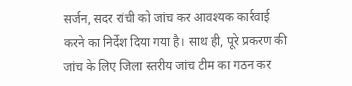सर्जन, सदर रांची को जांच कर आवश्यक कार्रवाई करने का निर्देश दिया गया है। साथ ही, पूरे प्रकरण की जांच के लिए जिला स्तरीय जांच टीम का गठन कर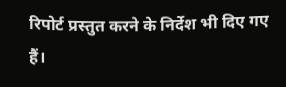रिपोर्ट प्रस्तुत करने के निर्देश भी दिए गए हैं।